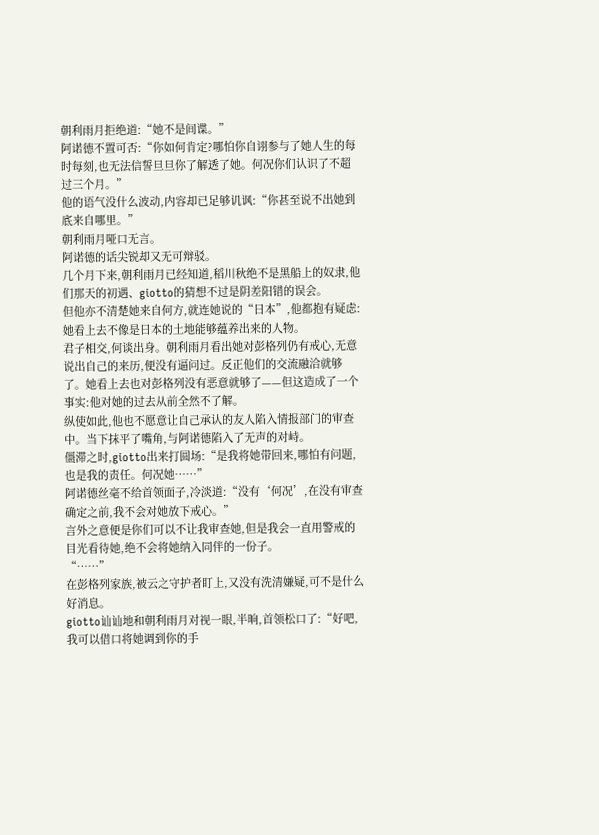朝利雨月拒绝道:“她不是间谍。”
阿诺德不置可否:“你如何肯定?哪怕你自诩参与了她人生的每时每刻,也无法信誓旦旦你了解透了她。何况你们认识了不超过三个月。”
他的语气没什么波动,内容却已足够讥讽:“你甚至说不出她到底来自哪里。”
朝利雨月哑口无言。
阿诺德的话尖锐却又无可辩驳。
几个月下来,朝利雨月已经知道,稻川秋绝不是黑船上的奴隶,他们那天的初遇、giotto的猜想不过是阴差阳错的误会。
但他亦不清楚她来自何方,就连她说的“日本”,他都抱有疑虑:她看上去不像是日本的土地能够蕴养出来的人物。
君子相交,何谈出身。朝利雨月看出她对彭格列仍有戒心,无意说出自己的来历,便没有逼问过。反正他们的交流融洽就够了。她看上去也对彭格列没有恶意就够了——但这造成了一个事实:他对她的过去从前全然不了解。
纵使如此,他也不愿意让自己承认的友人陷入情报部门的审查中。当下抹平了嘴角,与阿诺德陷入了无声的对峙。
僵滞之时,giotto出来打圆场:“是我将她带回来,哪怕有问题,也是我的责任。何况她……”
阿诺德丝毫不给首领面子,冷淡道:“没有‘何况’,在没有审查确定之前,我不会对她放下戒心。”
言外之意便是你们可以不让我审查她,但是我会一直用警戒的目光看待她,绝不会将她纳入同伴的一份子。
“……”
在彭格列家族,被云之守护者盯上,又没有洗清嫌疑,可不是什么好消息。
giotto讪讪地和朝利雨月对视一眼,半晌,首领松口了:“好吧,我可以借口将她调到你的手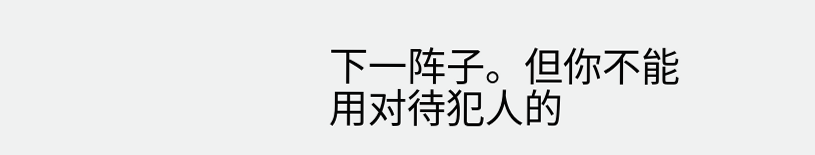下一阵子。但你不能用对待犯人的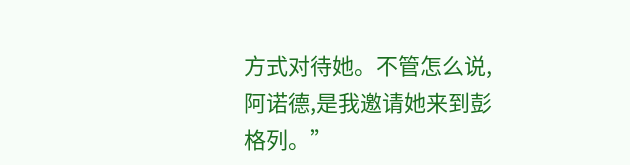方式对待她。不管怎么说,阿诺德,是我邀请她来到彭格列。”